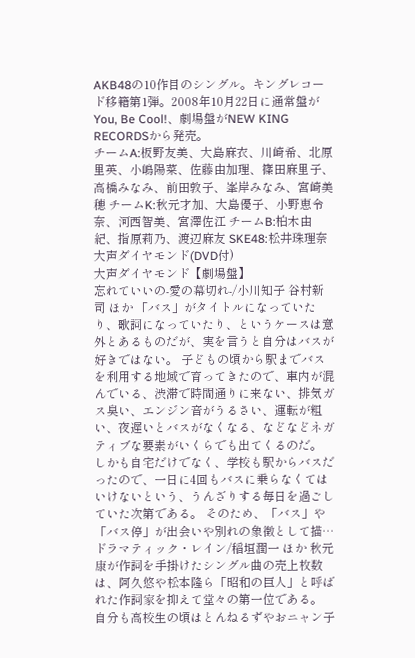AKB48の10作目のシングル。キングレコード移籍第1弾。2008年10月22日に通常盤がYou, Be Cool!、劇場盤がNEW KING RECORDSから発売。
チームA:板野友美、大島麻衣、川崎希、北原里英、小嶋陽菜、佐藤由加理、篠田麻里子、高橋みなみ、前田敦子、峯岸みなみ、宮崎美穂 チームK:秋元才加、大島優子、小野恵令奈、河西智美、宮澤佐江 チームB:柏木由紀、指原莉乃、渡辺麻友 SKE48:松井珠理奈
大声ダイヤモンド(DVD付)
大声ダイヤモンド【劇場盤】
忘れていいの-愛の幕切れ-/小川知子 谷村新司 ほか 「バス」がタイトルになっていたり、歌詞になっていたり、というケースは意外とあるものだが、実を言うと自分はバスが好きではない。 子どもの頃から駅までバスを利用する地域で育ってきたので、車内が混んでいる、渋滞で時間通りに来ない、排気ガス臭い、エンジン音がうるさい、運転が粗い、夜遅いとバスがなくなる、などなどネガティブな要素がいくらでも出てくるのだ。 しかも自宅だけでなく、学校も駅からバスだったので、一日に4回もバスに乗らなくてはいけないという、うんざりする毎日を過ごしていた次第である。 そのため、「バス」や「バス停」が出会いや別れの象徴として描…
ドラマティック・レイン/稲垣潤一 ほか 秋元康が作詞を手掛けたシングル曲の売上枚数は、阿久悠や松本隆ら「昭和の巨人」と呼ばれた作詞家を抑えて堂々の第一位である。 自分も高校生の頃はとんねるずやおニャン子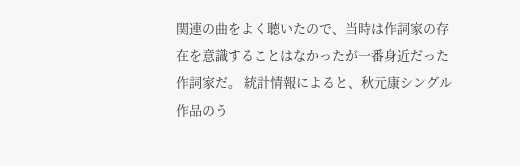関連の曲をよく聴いたので、当時は作詞家の存在を意識することはなかったが一番身近だった作詞家だ。 統計情報によると、秋元康シングル作品のう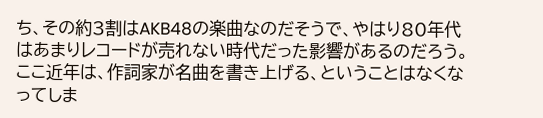ち、その約3割はAKB48の楽曲なのだそうで、やはり80年代はあまりレコードが売れない時代だった影響があるのだろう。 ここ近年は、作詞家が名曲を書き上げる、ということはなくなってしま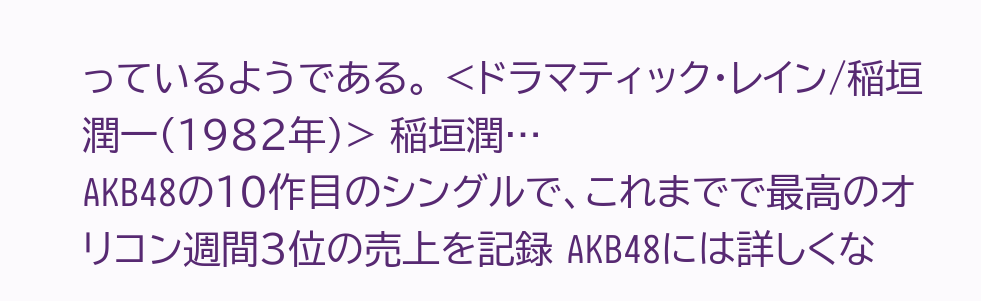っているようである。 <ドラマティック・レイン/稲垣潤一(1982年)> 稲垣潤…
AKB48の10作目のシングルで、これまでで最高のオリコン週間3位の売上を記録 AKB48には詳しくな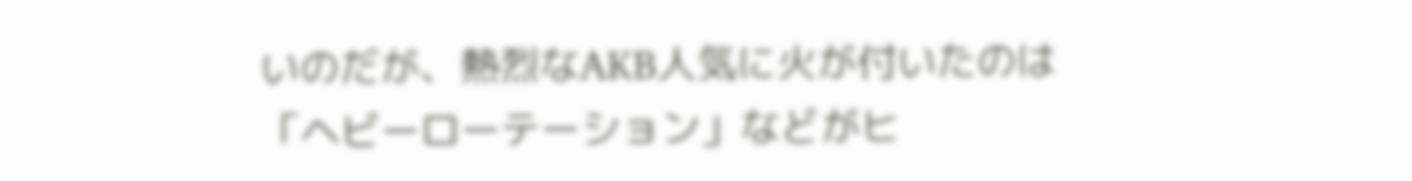いのだが、熱烈なAKB人気に火が付いたのは「ヘビーローテーション」などがヒ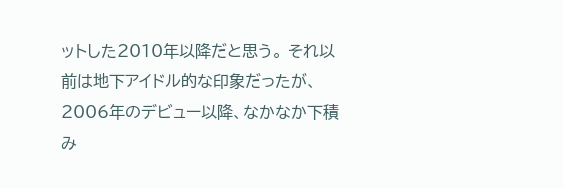ットした2010年以降だと思う。 それ以前は地下アイドル的な印象だったが、2006年のデビュー以降、なかなか下積み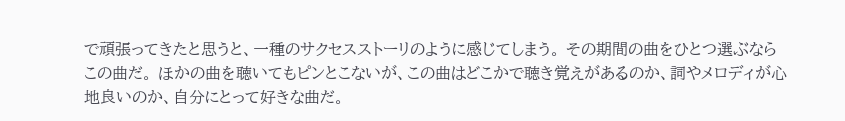で頑張ってきたと思うと、一種のサクセスストーリのように感じてしまう。 その期間の曲をひとつ選ぶならこの曲だ。 ほかの曲を聴いてもピンとこないが、この曲はどこかで聴き覚えがあるのか、詞やメロディが心地良いのか、自分にとって好きな曲だ。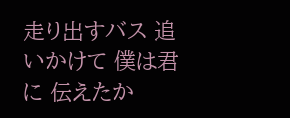走り出すバス 追いかけて 僕は君に 伝えたか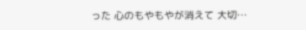った 心のもやもやが消えて 大切…